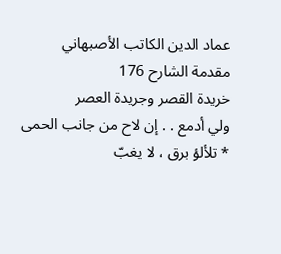عماد الدين الكاتب الأصبهاني
مقدمة الشارح 176
خريدة القصر وجريدة العصر
ولي أدمع . . إن لاح من جانب الحمى * تلألؤ برق ، لا يغبّ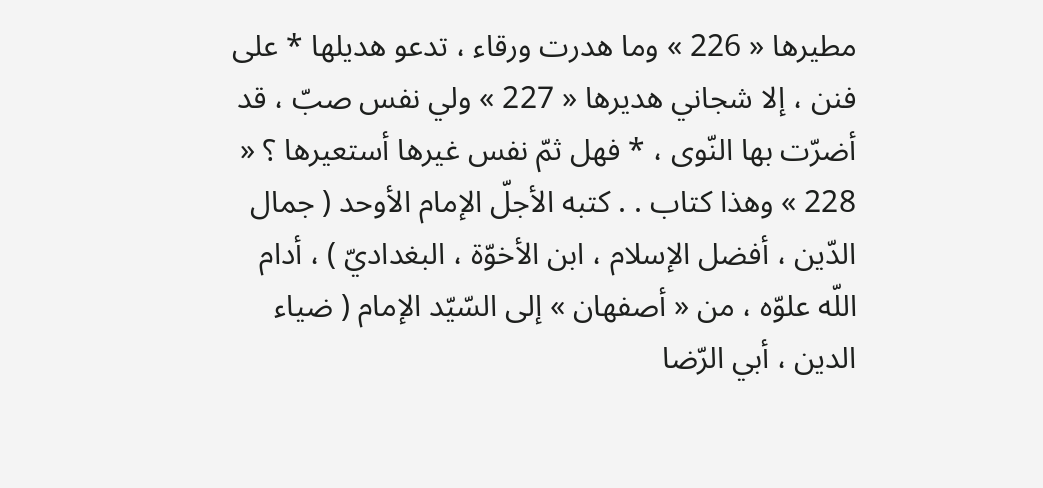مطيرها « 226 » وما هدرت ورقاء ، تدعو هديلها * على فنن ، إلا شجاني هديرها « 227 » ولي نفس صبّ ، قد أضرّت بها النّوى ، * فهل ثمّ نفس غيرها أستعيرها ؟ « 228 » وهذا كتاب . . كتبه الأجلّ الإمام الأوحد ( جمال الدّين ، أفضل الإسلام ، ابن الأخوّة ، البغداديّ ) ، أدام اللّه علوّه ، من « أصفهان » إلى السّيّد الإمام ( ضياء الدين ، أبي الرّضا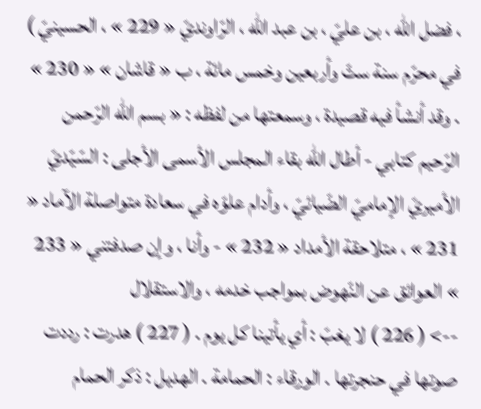، فضل اللّه ، بن عليّ ، بن عبد اللّه ، الرّاونديّ « 229 » ، الحسينيّ ) في محرّم سنة ستّ وأربعين وخمس مائة ، ب « قاشان » « 230 » . وقد أنشأ فيه قصيدة ، وسمعتها من لفظه : « بسم اللّه الرّحمن الرّحيم كتابي - أطال اللّه بقاء المجلس الأسمى الأجلى : السّيّديّ الأميريّ الإماميّ الضّيائيّ ، وأدام علوّه في سعادة متواصلة الآماد « 231 » ، متلاحقة الأمداد « 232 » - وأنا ، وإن صدفتني « 233 » العوائق عن النّهوض بمواجب خدمه ، والاستقلال
--> ( 226 ) لا يغبّ : أي يأتينا كل يوم . ( 227 ) هدرت : رددت صوتها في حنجرتها . الورقاء : الحمامة . الهديل : ذكر الحمام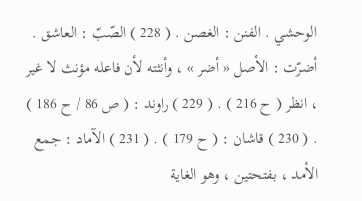الوحشي . الفنن : الغصن . ( 228 ) الصّبّ : العاشق . أضرّت : الأصل « أضر » ، وأنثته لأن فاعله مؤنث لا غير ، انظر ( ح 216 ) . ( 229 ) راوند : ( ص 86 / ح 186 ) . ( 230 ) قاشان : ( ح 179 ) . ( 231 ) الآماد : جمع الأمد ، بفتحتين ، وهو الغاية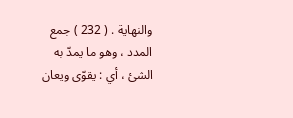والنهاية . ( 232 ) جمع المدد ، وهو ما يمدّ به الشئ ، أي : يقوّى ويعان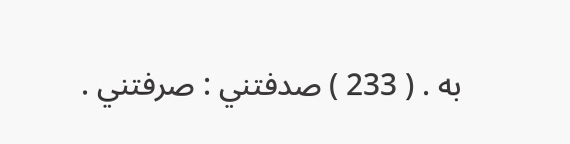به . ( 233 ) صدفتني : صرفتني .